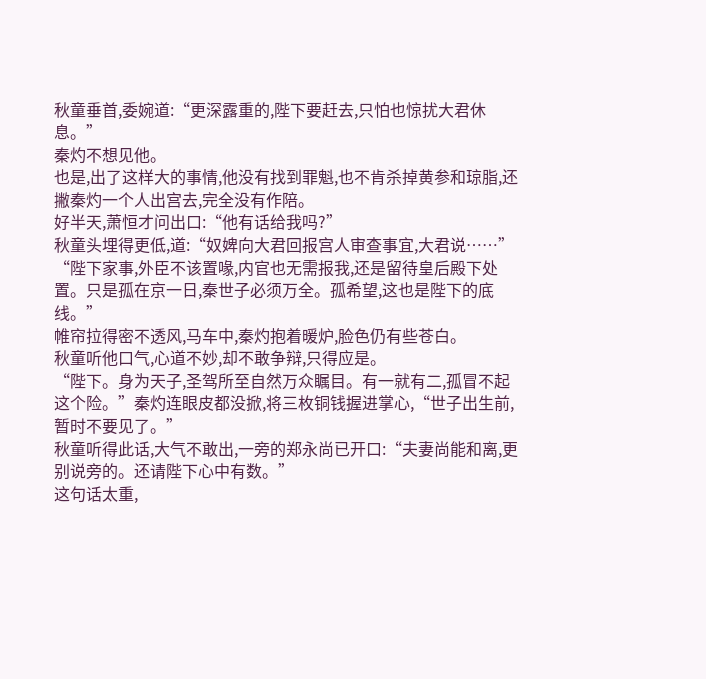秋童垂首,委婉道:“更深露重的,陛下要赶去,只怕也惊扰大君休息。”
秦灼不想见他。
也是,出了这样大的事情,他没有找到罪魁,也不肯杀掉黄参和琼脂,还撇秦灼一个人出宫去,完全没有作陪。
好半天,萧恒才问出口:“他有话给我吗?”
秋童头埋得更低,道:“奴婢向大君回报宫人审查事宜,大君说……”
“陛下家事,外臣不该置喙,内官也无需报我,还是留待皇后殿下处置。只是孤在京一日,秦世子必须万全。孤希望,这也是陛下的底线。”
帷帘拉得密不透风,马车中,秦灼抱着暖炉,脸色仍有些苍白。
秋童听他口气,心道不妙,却不敢争辩,只得应是。
“陛下。身为天子,圣驾所至自然万众瞩目。有一就有二,孤冒不起这个险。”秦灼连眼皮都没掀,将三枚铜钱握进掌心,“世子出生前,暂时不要见了。”
秋童听得此话,大气不敢出,一旁的郑永尚已开口:“夫妻尚能和离,更别说旁的。还请陛下心中有数。”
这句话太重,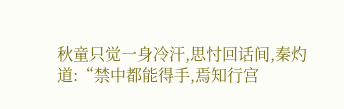秋童只觉一身冷汗,思忖回话间,秦灼道:“禁中都能得手,焉知行宫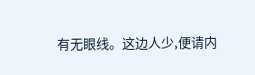有无眼线。这边人少,便请内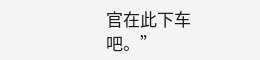官在此下车吧。”